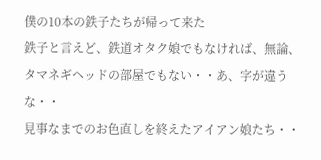僕の10本の鉄子たちが帰って来た
鉄子と言えど、鉄道オタク娘でもなければ、無論、タマネギヘッドの部屋でもない・・あ、字が違うな・・
見事なまでのお色直しを終えたアイアン娘たち・・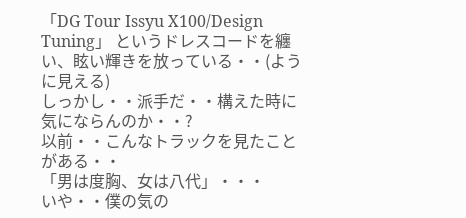「DG Tour Issyu X100/Design Tuning」 というドレスコードを纏い、眩い輝きを放っている・・(ように見える)
しっかし・・派手だ・・構えた時に気にならんのか・・?
以前・・こんなトラックを見たことがある・・
「男は度胸、女は八代」・・・
いや・・僕の気の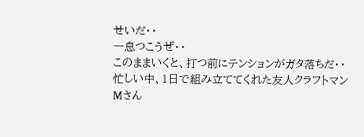せいだ・・
一息つこうぜ・・
このままいくと、打つ前にテンションがガタ落ちだ・・
忙しい中、1日で組み立ててくれた友人クラフトマンMさん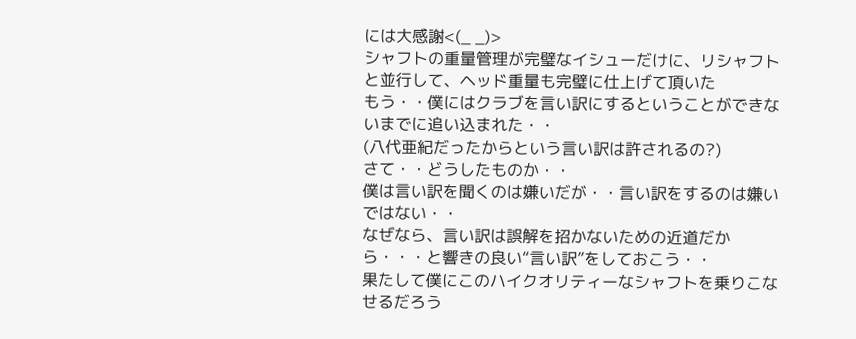には大感謝<(_ _)>
シャフトの重量管理が完璧なイシューだけに、リシャフトと並行して、ヘッド重量も完璧に仕上げて頂いた
もう・・僕にはクラブを言い訳にするということができないまでに追い込まれた・・
(八代亜紀だったからという言い訳は許されるの?)
さて・・どうしたものか・・
僕は言い訳を聞くのは嫌いだが・・言い訳をするのは嫌いではない・・
なぜなら、言い訳は誤解を招かないための近道だから・・・と響きの良い“言い訳”をしておこう・・
果たして僕にこのハイクオリティーなシャフトを乗りこなせるだろう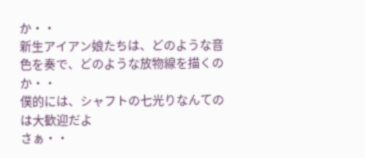か・・
新生アイアン娘たちは、どのような音色を奏で、どのような放物線を描くのか・・
僕的には、シャフトの七光りなんてのは大歓迎だよ
さぁ・・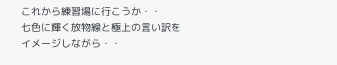これから練習場に行こうか・・
七色に輝く放物線と極上の言い訳をイメージしながら・・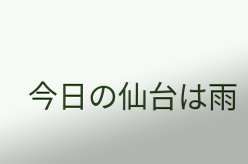今日の仙台は雨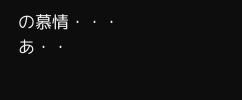の慕情・・・
あ・・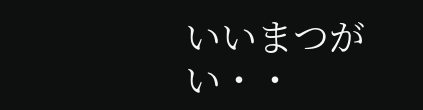いいまつがい・・